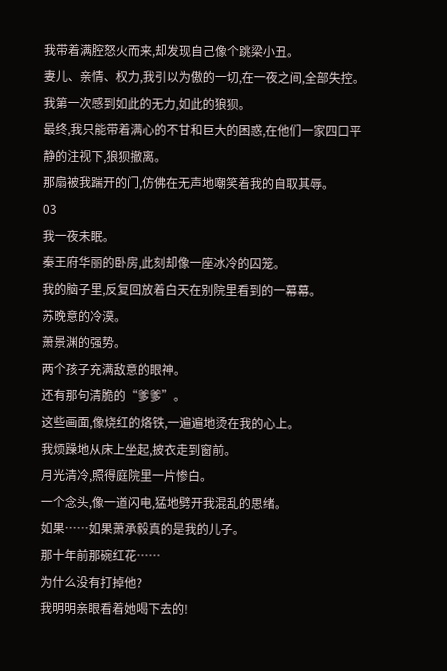我带着满腔怒火而来,却发现自己像个跳梁小丑。
妻儿、亲情、权力,我引以为傲的一切,在一夜之间,全部失控。
我第一次感到如此的无力,如此的狼狈。
最终,我只能带着满心的不甘和巨大的困惑,在他们一家四口平静的注视下,狼狈撤离。
那扇被我踹开的门,仿佛在无声地嘲笑着我的自取其辱。
03
我一夜未眠。
秦王府华丽的卧房,此刻却像一座冰冷的囚笼。
我的脑子里,反复回放着白天在别院里看到的一幕幕。
苏晚意的冷漠。
萧景渊的强势。
两个孩子充满敌意的眼神。
还有那句清脆的“爹爹”。
这些画面,像烧红的烙铁,一遍遍地烫在我的心上。
我烦躁地从床上坐起,披衣走到窗前。
月光清冷,照得庭院里一片惨白。
一个念头,像一道闪电,猛地劈开我混乱的思绪。
如果……如果萧承毅真的是我的儿子。
那十年前那碗红花……
为什么没有打掉他?
我明明亲眼看着她喝下去的!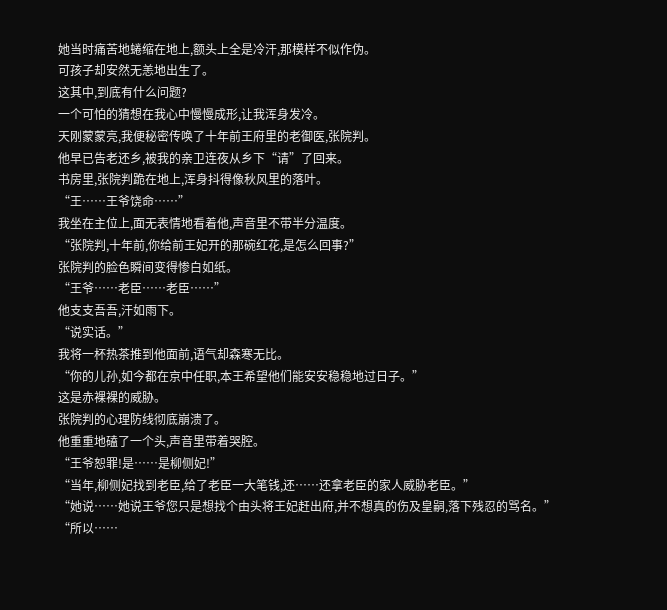她当时痛苦地蜷缩在地上,额头上全是冷汗,那模样不似作伪。
可孩子却安然无恙地出生了。
这其中,到底有什么问题?
一个可怕的猜想在我心中慢慢成形,让我浑身发冷。
天刚蒙蒙亮,我便秘密传唤了十年前王府里的老御医,张院判。
他早已告老还乡,被我的亲卫连夜从乡下“请”了回来。
书房里,张院判跪在地上,浑身抖得像秋风里的落叶。
“王……王爷饶命……”
我坐在主位上,面无表情地看着他,声音里不带半分温度。
“张院判,十年前,你给前王妃开的那碗红花,是怎么回事?”
张院判的脸色瞬间变得惨白如纸。
“王爷……老臣……老臣……”
他支支吾吾,汗如雨下。
“说实话。”
我将一杯热茶推到他面前,语气却森寒无比。
“你的儿孙,如今都在京中任职,本王希望他们能安安稳稳地过日子。”
这是赤裸裸的威胁。
张院判的心理防线彻底崩溃了。
他重重地磕了一个头,声音里带着哭腔。
“王爷恕罪!是……是柳侧妃!”
“当年,柳侧妃找到老臣,给了老臣一大笔钱,还……还拿老臣的家人威胁老臣。”
“她说……她说王爷您只是想找个由头将王妃赶出府,并不想真的伤及皇嗣,落下残忍的骂名。”
“所以……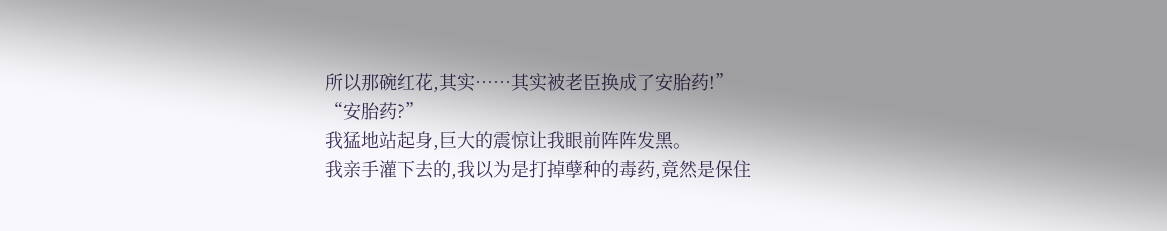所以那碗红花,其实……其实被老臣换成了安胎药!”
“安胎药?”
我猛地站起身,巨大的震惊让我眼前阵阵发黑。
我亲手灌下去的,我以为是打掉孽种的毒药,竟然是保住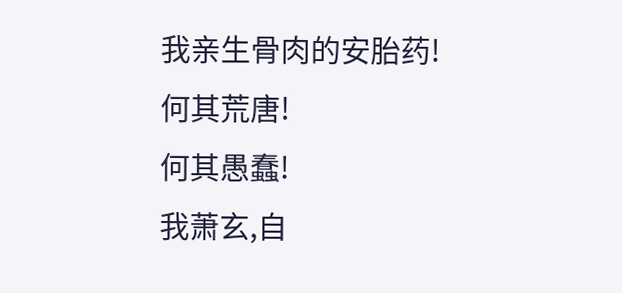我亲生骨肉的安胎药!
何其荒唐!
何其愚蠢!
我萧玄,自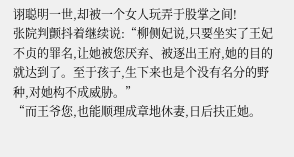诩聪明一世,却被一个女人玩弄于股掌之间!
张院判颤抖着继续说:“柳侧妃说,只要坐实了王妃不贞的罪名,让她被您厌弃、被逐出王府,她的目的就达到了。至于孩子,生下来也是个没有名分的野种,对她构不成威胁。”
“而王爷您,也能顺理成章地休妻,日后扶正她。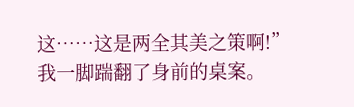这……这是两全其美之策啊!”
我一脚踹翻了身前的桌案。